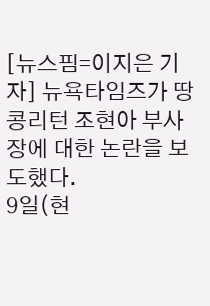[뉴스핌=이지은 기자] 뉴욕타임즈가 땅콩리턴 조현아 부사장에 대한 논란을 보도했다.
9일(현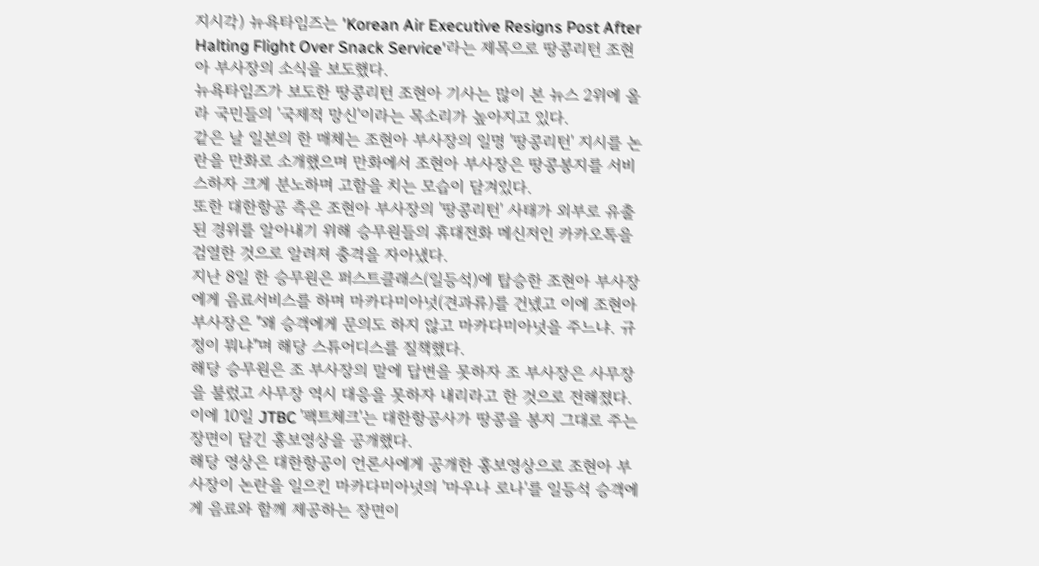지시각) 뉴욕타임즈는 'Korean Air Executive Resigns Post After Halting Flight Over Snack Service'라는 제목으로 땅콩리턴 조현아 부사장의 소식을 보도했다.
뉴욕타임즈가 보도한 땅콩리턴 조현아 기사는 많이 본 뉴스 2위에 올라 국민들의 '국제적 망신'이라는 목소리가 높아지고 있다.
같은 날 일본의 한 매체는 조현아 부사장의 일명 '땅콩리턴' 지시를 논란을 만화로 소개했으며 만화에서 조현아 부사장은 땅콩봉지를 서비스하자 크게 분노하며 고함을 치는 모습이 담겨있다.
또한 대한항공 측은 조현아 부사장의 '땅콩리턴' 사태가 외부로 유출된 경위를 알아내기 위해 승무원들의 휴대전화 메신저인 카카오톡을 검열한 것으로 알려져 충격을 자아냈다.
지난 8일 한 승무원은 퍼스트클래스(일등석)에 탑승한 조현아 부사장에게 음료서비스를 하며 마카다미아넛(견과류)를 건넸고 이에 조현아 부사장은 "왜 승객에게 문의도 하지 않고 마카다미아넛을 주느냐. 규정이 뭐냐"며 해당 스튜어디스를 질책했다.
해당 승무원은 조 부사장의 말에 답변을 못하자 조 부사장은 사무장을 불렀고 사무장 역시 대응을 못하자 내리라고 한 것으로 전해졌다.
이에 10일 JTBC '팩트체크'는 대한항공사가 땅콩을 봉지 그대로 주는 장면이 담긴 홍보영상을 공개했다.
해당 영상은 대한항공이 언론사에게 공개한 홍보영상으로 조현아 부사장이 논란을 일으킨 마카다미아넛의 '마우나 로나'를 일등석 승객에게 음료와 함께 제공하는 장면이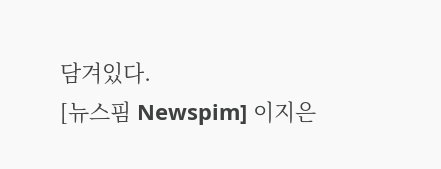담겨있다.
[뉴스핌 Newspim] 이지은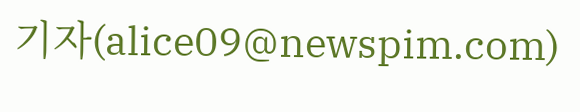기자(alice09@newspim.com)